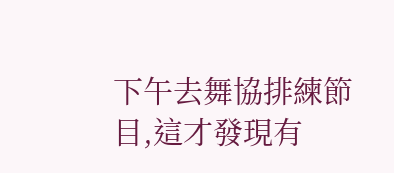下午去舞協排練節目,這才發現有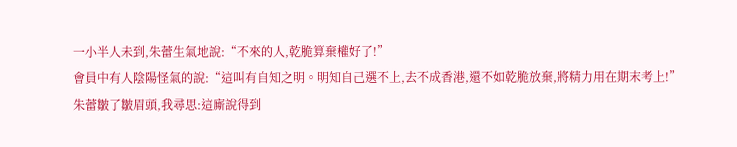一小半人未到,朱蕾生氣地說:“不來的人,乾脆算棄權好了!”
會員中有人陰陽怪氣的說:“這叫有自知之明。明知自己選不上,去不成香港,還不如乾脆放棄,將精力用在期末考上!”
朱蕾皺了皺眉頭,我尋思:這廝說得到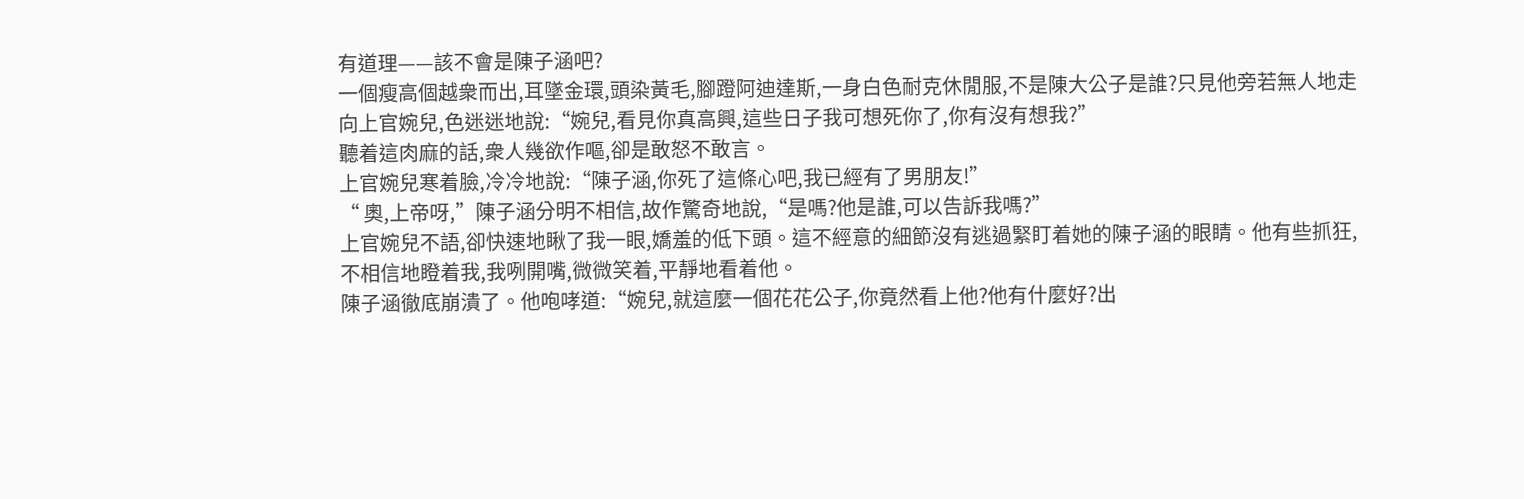有道理——該不會是陳子涵吧?
一個瘦高個越衆而出,耳墜金環,頭染黃毛,腳蹬阿迪達斯,一身白色耐克休閒服,不是陳大公子是誰?只見他旁若無人地走向上官婉兒,色迷迷地說:“婉兒,看見你真高興,這些日子我可想死你了,你有沒有想我?”
聽着這肉麻的話,衆人幾欲作嘔,卻是敢怒不敢言。
上官婉兒寒着臉,冷冷地說:“陳子涵,你死了這條心吧,我已經有了男朋友!”
“ 奧,上帝呀,”陳子涵分明不相信,故作驚奇地說,“是嗎?他是誰,可以告訴我嗎?”
上官婉兒不語,卻快速地瞅了我一眼,嬌羞的低下頭。這不經意的細節沒有逃過緊盯着她的陳子涵的眼睛。他有些抓狂,不相信地瞪着我,我咧開嘴,微微笑着,平靜地看着他。
陳子涵徹底崩潰了。他咆哮道:“婉兒,就這麼一個花花公子,你竟然看上他?他有什麼好?出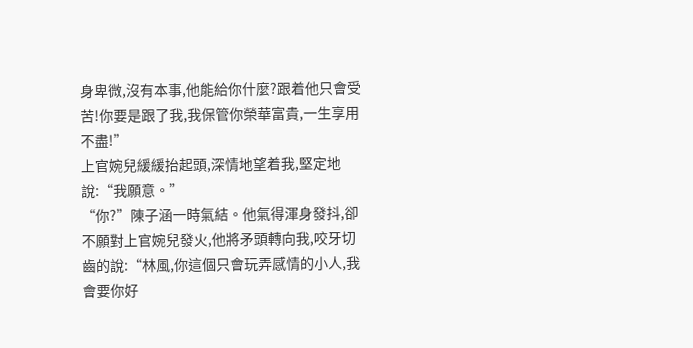身卑微,沒有本事,他能給你什麼?跟着他只會受苦!你要是跟了我,我保管你榮華富貴,一生享用不盡!”
上官婉兒緩緩抬起頭,深情地望着我,堅定地說:“我願意。”
“你?”陳子涵一時氣結。他氣得渾身發抖,卻不願對上官婉兒發火,他將矛頭轉向我,咬牙切齒的說:“林風,你這個只會玩弄感情的小人,我會要你好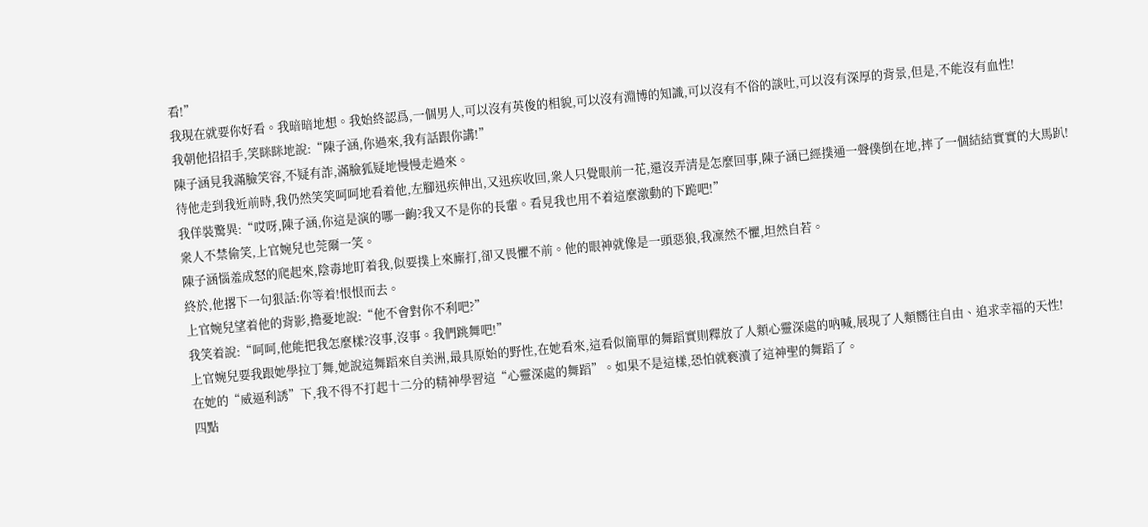看!”
我現在就要你好看。我暗暗地想。我始終認爲,一個男人,可以沒有英俊的相貌,可以沒有淵博的知識,可以沒有不俗的談吐,可以沒有深厚的背景,但是,不能沒有血性!
我朝他招招手,笑眯眯地說:“陳子涵,你過來,我有話跟你講!”
陳子涵見我滿臉笑容,不疑有詐,滿臉狐疑地慢慢走過來。
待他走到我近前時,我仍然笑笑呵呵地看着他,左腳迅疾伸出,又迅疾收回,衆人只覺眼前一花,還沒弄清是怎麼回事,陳子涵已經撲通一聲僕倒在地,摔了一個結結實實的大馬趴!
我佯裝驚異:“哎呀,陳子涵,你這是演的哪一齣?我又不是你的長輩。看見我也用不着這麼激動的下跪吧!”
衆人不禁偷笑,上官婉兒也莞爾一笑。
陳子涵惱羞成怒的爬起來,陰毒地盯着我,似要撲上來廝打,卻又畏懼不前。他的眼神就像是一頭惡狼,我凜然不懼,坦然自若。
終於,他撂下一句狠話:你等着!恨恨而去。
上官婉兒望着他的背影,擔憂地說:“他不會對你不利吧?”
我笑着說:“呵呵,他能把我怎麼樣?沒事,沒事。我們跳舞吧!”
上官婉兒要我跟她學拉丁舞,她說這舞蹈來自美洲,最具原始的野性,在她看來,這看似簡單的舞蹈實則釋放了人類心靈深處的吶喊,展現了人類嚮往自由、追求幸福的天性!
在她的“威逼利誘”下,我不得不打起十二分的精神學習這“心靈深處的舞蹈”。如果不是這樣,恐怕就褻瀆了這神聖的舞蹈了。
四點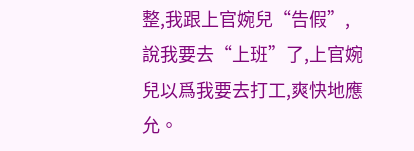整,我跟上官婉兒“告假”,說我要去“上班”了,上官婉兒以爲我要去打工,爽快地應允。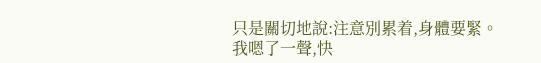只是關切地說:注意別累着,身體要緊。
我嗯了一聲,快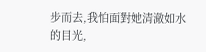步而去,我怕面對她清澈如水的目光,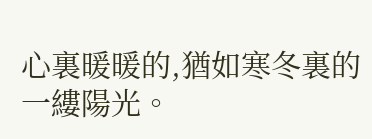心裏暖暖的,猶如寒冬裏的一縷陽光。